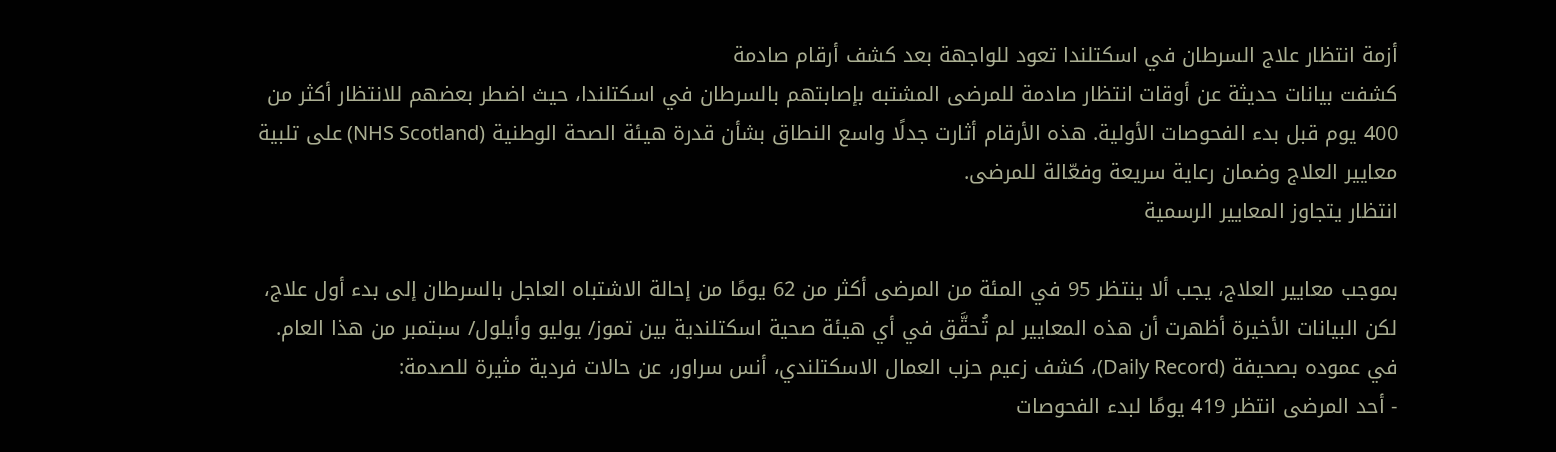أزمة انتظار علاج السرطان في اسكتلندا تعود للواجهة بعد كشف أرقام صادمة
كشفت بيانات حديثة عن أوقات انتظار صادمة للمرضى المشتبه بإصابتهم بالسرطان في اسكتلندا، حيث اضطر بعضهم للانتظار أكثر من 400 يوم قبل بدء الفحوصات الأولية. هذه الأرقام أثارت جدلًا واسع النطاق بشأن قدرة هيئة الصحة الوطنية (NHS Scotland) على تلبية معايير العلاج وضمان رعاية سريعة وفعّالة للمرضى.
انتظار يتجاوز المعايير الرسمية

بموجب معايير العلاج، يجب ألا ينتظر 95 في المئة من المرضى أكثر من 62 يومًا من إحالة الاشتباه العاجل بالسرطان إلى بدء أول علاج، لكن البيانات الأخيرة أظهرت أن هذه المعايير لم تُحقَّق في أي هيئة صحية اسكتلندية بين تموز/ يوليو وأيلول/ سبتمبر من هذا العام.
في عموده بصحيفة (Daily Record)، كشف زعيم حزب العمال الاسكتلندي، أنس سراور، عن حالات فردية مثيرة للصدمة:
- أحد المرضى انتظر 419 يومًا لبدء الفحوصات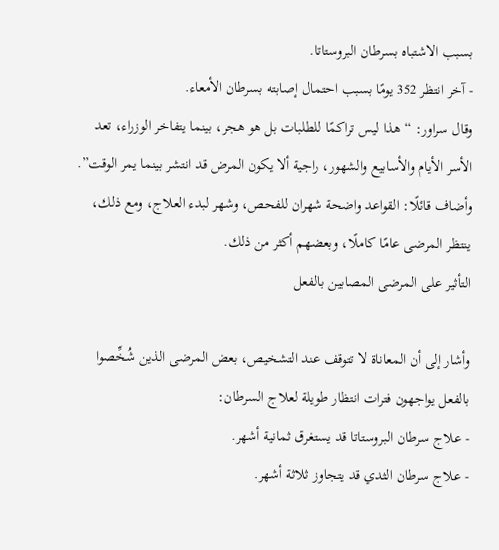بسبب الاشتباه بسرطان البروستاتا.
- آخر انتظر 352 يومًا بسبب احتمال إصابته بسرطان الأمعاء.
وقال سراور: “هذا ليس تراكمًا للطلبات بل هو هجر، بينما يتفاخر الوزراء، تعد الأسر الأيام والأسابيع والشهور، راجية ألا يكون المرض قد انتشر بينما يمر الوقت”.
وأضاف قائلًا: القواعد واضحة شهران للفحص، وشهر لبدء العلاج، ومع ذلك، ينتظر المرضى عامًا كاملًا، وبعضهم أكثر من ذلك.
التأثير على المرضى المصابين بالفعل

وأشار إلى أن المعاناة لا تتوقف عند التشخيص، بعض المرضى الذين شُخِّصوا بالفعل يواجهون فترات انتظار طويلة لعلاج السرطان:
- علاج سرطان البروستاتا قد يستغرق ثمانية أشهر.
- علاج سرطان الثدي قد يتجاوز ثلاثة أشهر.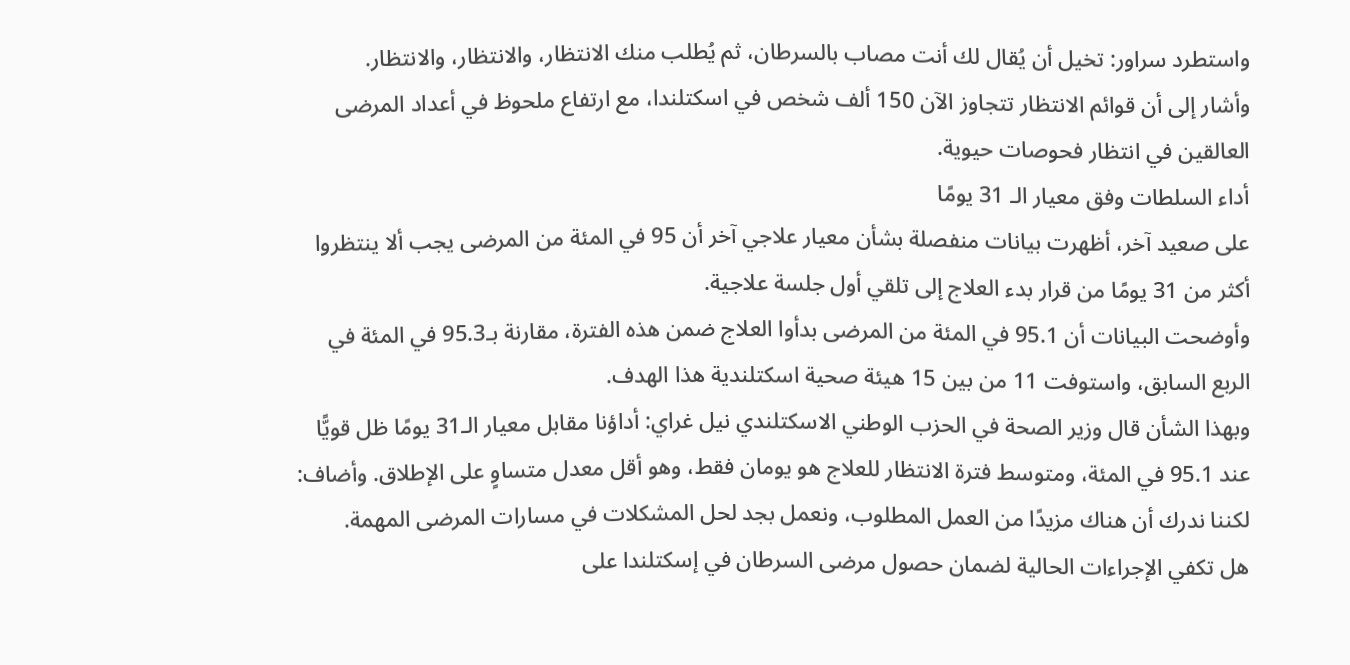واستطرد سراور: تخيل أن يُقال لك أنت مصاب بالسرطان، ثم يُطلب منك الانتظار، والانتظار، والانتظار.
وأشار إلى أن قوائم الانتظار تتجاوز الآن 150 ألف شخص في اسكتلندا، مع ارتفاع ملحوظ في أعداد المرضى العالقين في انتظار فحوصات حيوية.
أداء السلطات وفق معيار الـ 31 يومًا
على صعيد آخر، أظهرت بيانات منفصلة بشأن معيار علاجي آخر أن 95 في المئة من المرضى يجب ألا ينتظروا أكثر من 31 يومًا من قرار بدء العلاج إلى تلقي أول جلسة علاجية.
وأوضحت البيانات أن 95.1 في المئة من المرضى بدأوا العلاج ضمن هذه الفترة، مقارنة بـ95.3 في المئة في الربع السابق، واستوفت 11 من بين 15 هيئة صحية اسكتلندية هذا الهدف.
وبهذا الشأن قال وزير الصحة في الحزب الوطني الاسكتلندي نيل غراي: أداؤنا مقابل معيار الـ31 يومًا ظل قويًّا عند 95.1 في المئة، ومتوسط فترة الانتظار للعلاج هو يومان فقط، وهو أقل معدل متساوٍ على الإطلاق. وأضاف: لكننا ندرك أن هناك مزيدًا من العمل المطلوب، ونعمل بجد لحل المشكلات في مسارات المرضى المهمة.
هل تكفي الإجراءات الحالية لضمان حصول مرضى السرطان في إسكتلندا على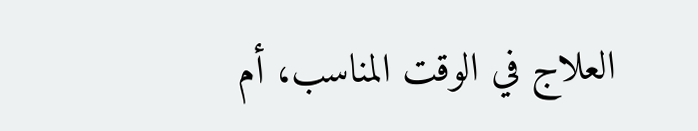العلاج في الوقت المناسب، أم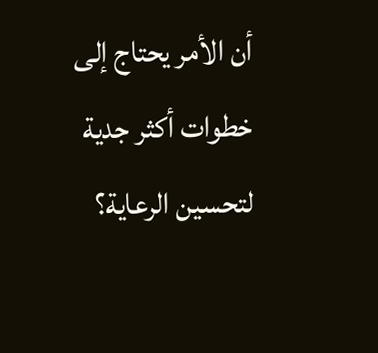أن الأمر يحتاج إلى خطوات أكثر جدية لتحسين الرعاية؟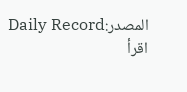المصدر:Daily Record
اقرأ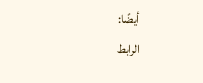أيضًا:
الرابط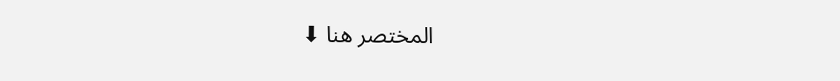المختصر هنا ⬇